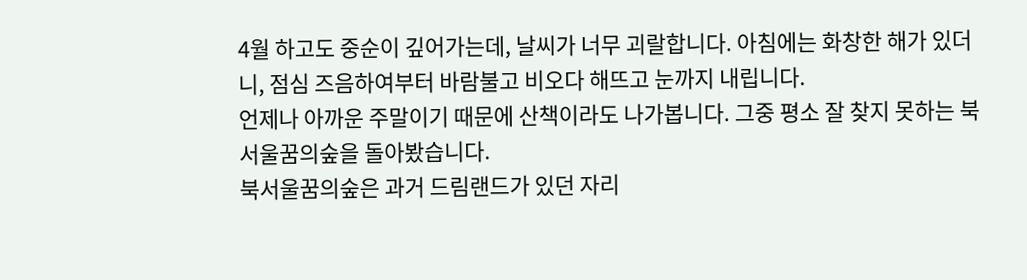4월 하고도 중순이 깊어가는데, 날씨가 너무 괴랄합니다. 아침에는 화창한 해가 있더니, 점심 즈음하여부터 바람불고 비오다 해뜨고 눈까지 내립니다.
언제나 아까운 주말이기 때문에 산책이라도 나가봅니다. 그중 평소 잘 찾지 못하는 북서울꿈의숲을 돌아봤습니다.
북서울꿈의숲은 과거 드림랜드가 있던 자리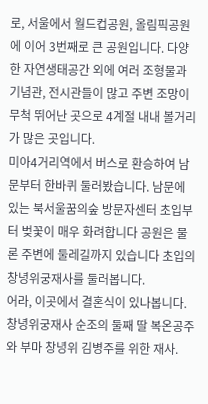로, 서울에서 월드컵공원, 올림픽공원에 이어 3번째로 큰 공원입니다. 다양한 자연생태공간 외에 여러 조형물과 기념관, 전시관들이 많고 주변 조망이 무척 뛰어난 곳으로 4계절 내내 볼거리가 많은 곳입니다.
미아4거리역에서 버스로 환승하여 남문부터 한바퀴 둘러봤습니다. 남문에 있는 북서울꿈의숲 방문자센터 초입부터 벚꽃이 매우 화려합니다 공원은 물론 주변에 둘레길까지 있습니다 초입의 창녕위궁재사를 둘러봅니다.
어라, 이곳에서 결혼식이 있나봅니다. 창녕위궁재사 순조의 둘째 딸 복온공주와 부마 창녕위 김병주를 위한 재사.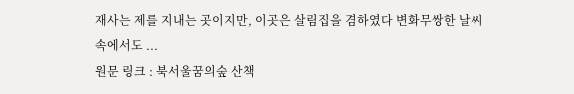재사는 제를 지내는 곳이지만, 이곳은 살림집을 겸하였다 변화무쌍한 날씨 속에서도 ...
원문 링크 : 북서울꿈의숲 산책